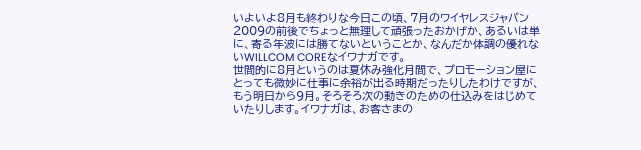いよいよ8月も終わりな今日この頃、7月のワイヤレスジャパン2009の前後でちょっと無理して頑張ったおかげか、あるいは単に、寄る年波には勝てないということか、なんだか体調の優れないWILLCOM COREなイワナガです。
世間的に8月というのは夏休み強化月間で、プロモーション屋にとっても微妙に仕事に余裕が出る時期だったりしたわけですが、もう明日から9月。そろそろ次の動きのための仕込みをはじめていたりします。イワナガは、お客さまの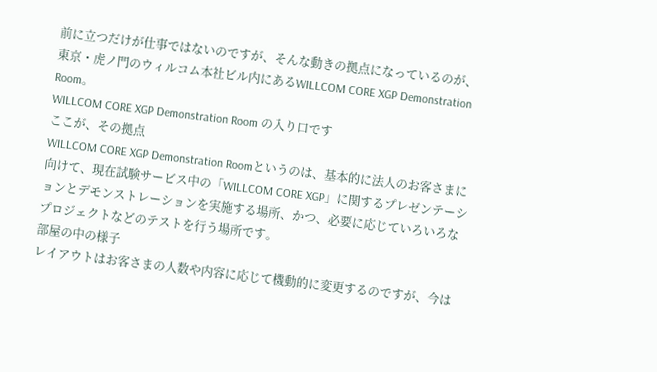前に立つだけが仕事ではないのですが、そんな動きの拠点になっているのが、東京・虎ノ門のウィルコム本社ビル内にあるWILLCOM CORE XGP Demonstration Room。
WILLCOM CORE XGP Demonstration Room の入り口です
ここが、その拠点
WILLCOM CORE XGP Demonstration Roomというのは、基本的に法人のお客さまに向けて、現在試験サービス中の「WILLCOM CORE XGP」に関するプレゼンテーションとデモンストレーションを実施する場所、かつ、必要に応じていろいろなプロジェクトなどのテストを行う場所です。
部屋の中の様子
レイアウトはお客さまの人数や内容に応じて機動的に変更するのですが、今は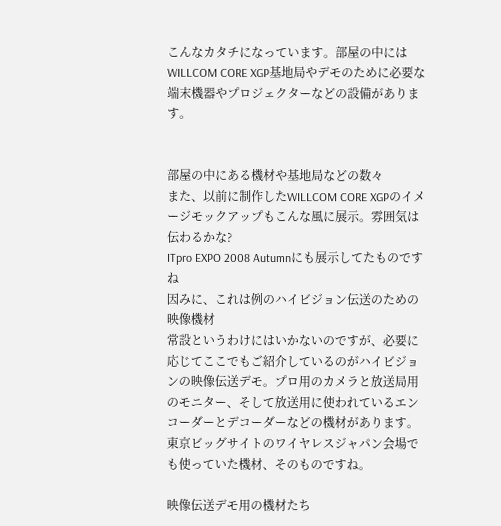こんなカタチになっています。部屋の中にはWILLCOM CORE XGP基地局やデモのために必要な端末機器やプロジェクターなどの設備があります。


部屋の中にある機材や基地局などの数々
また、以前に制作したWILLCOM CORE XGPのイメージモックアップもこんな風に展示。雰囲気は伝わるかな?
ITpro EXPO 2008 Autumnにも展示してたものですね
因みに、これは例のハイビジョン伝送のための映像機材
常設というわけにはいかないのですが、必要に応じてここでもご紹介しているのがハイビジョンの映像伝送デモ。プロ用のカメラと放送局用のモニター、そして放送用に使われているエンコーダーとデコーダーなどの機材があります。東京ビッグサイトのワイヤレスジャパン会場でも使っていた機材、そのものですね。

映像伝送デモ用の機材たち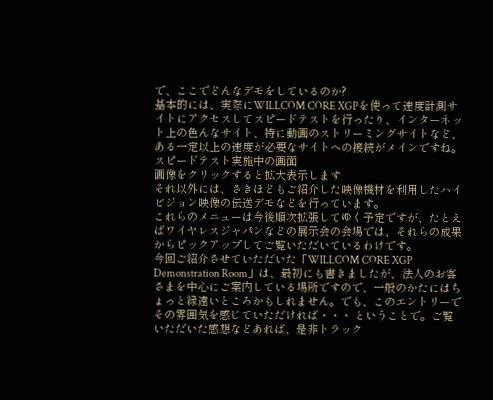で、ここでどんなデモをしているのか?
基本的には、実際にWILLCOM CORE XGPを使って速度計測サイトにアクセスしてスピードテストを行ったり、インターネット上の色んなサイト、特に動画のストリーミングサイトなど、ある一定以上の速度が必要なサイトへの接続がメインですね。
スピードテスト実施中の画面
画像をクリックすると拡大表示します
それ以外には、さきほどもご紹介した映像機材を利用したハイビジョン映像の伝送デモなどを行っています。
これらのメニューは今後順次拡張してゆく予定ですが、たとえばワイヤレスジャパンなどの展示会の会場では、それらの成果からピックアップしてご覧いただいているわけです。
今回ご紹介させていただいた「WILLCOM CORE XGP Demonstration Room」は、最初にも書きましたが、法人のお客さまを中心にご案内している場所ですので、一般のかたにはちょっと縁遠いところかもしれません。でも、このエントリーでその雰囲気を感じていただければ・・・ ということで。ご覧いただいた感想などあれば、是非トラック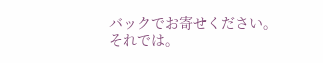バックでお寄せください。
それでは。